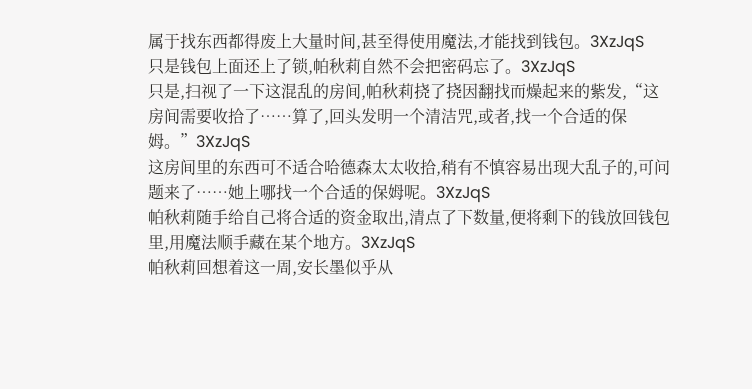属于找东西都得废上大量时间,甚至得使用魔法,才能找到钱包。3XzJqS
只是钱包上面还上了锁,帕秋莉自然不会把密码忘了。3XzJqS
只是,扫视了一下这混乱的房间,帕秋莉挠了挠因翻找而燥起来的紫发,“这房间需要收拾了……算了,回头发明一个清洁咒,或者,找一个合适的保姆。”3XzJqS
这房间里的东西可不适合哈德森太太收拾,稍有不慎容易出现大乱子的,可问题来了……她上哪找一个合适的保姆呢。3XzJqS
帕秋莉随手给自己将合适的资金取出,清点了下数量,便将剩下的钱放回钱包里,用魔法顺手藏在某个地方。3XzJqS
帕秋莉回想着这一周,安长墨似乎从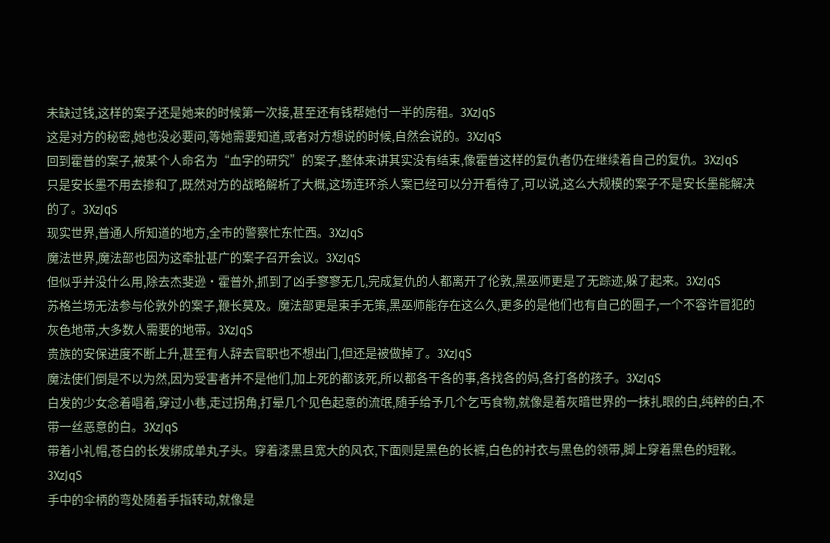未缺过钱,这样的案子还是她来的时候第一次接,甚至还有钱帮她付一半的房租。3XzJqS
这是对方的秘密,她也没必要问,等她需要知道,或者对方想说的时候,自然会说的。3XzJqS
回到霍普的案子,被某个人命名为“血字的研究”的案子,整体来讲其实没有结束,像霍普这样的复仇者仍在继续着自己的复仇。3XzJqS
只是安长墨不用去掺和了,既然对方的战略解析了大概,这场连环杀人案已经可以分开看待了,可以说,这么大规模的案子不是安长墨能解决的了。3XzJqS
现实世界,普通人所知道的地方,全市的警察忙东忙西。3XzJqS
魔法世界,魔法部也因为这牵扯甚广的案子召开会议。3XzJqS
但似乎并没什么用,除去杰斐逊·霍普外,抓到了凶手寥寥无几,完成复仇的人都离开了伦敦,黑巫师更是了无踪迹,躲了起来。3XzJqS
苏格兰场无法参与伦敦外的案子,鞭长莫及。魔法部更是束手无策,黑巫师能存在这么久,更多的是他们也有自己的圈子,一个不容许冒犯的灰色地带,大多数人需要的地带。3XzJqS
贵族的安保进度不断上升,甚至有人辞去官职也不想出门,但还是被做掉了。3XzJqS
魔法使们倒是不以为然,因为受害者并不是他们,加上死的都该死,所以都各干各的事,各找各的妈,各打各的孩子。3XzJqS
白发的少女念着唱着,穿过小巷,走过拐角,打晕几个见色起意的流氓,随手给予几个乞丐食物,就像是着灰暗世界的一抹扎眼的白,纯粹的白,不带一丝恶意的白。3XzJqS
带着小礼帽,苍白的长发绑成单丸子头。穿着漆黑且宽大的风衣,下面则是黑色的长裤,白色的衬衣与黑色的领带,脚上穿着黑色的短靴。3XzJqS
手中的伞柄的弯处随着手指转动,就像是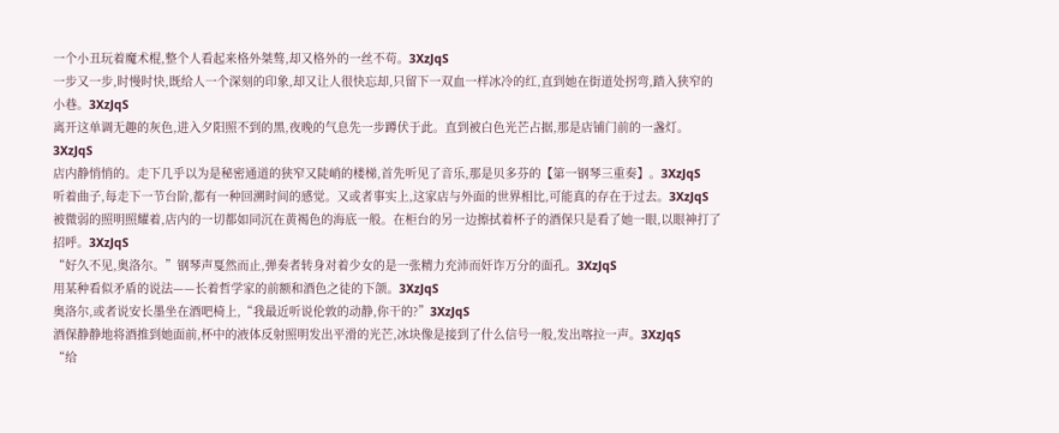一个小丑玩着魔术棍,整个人看起来格外桀骜,却又格外的一丝不苟。3XzJqS
一步又一步,时慢时快,既给人一个深刻的印象,却又让人很快忘却,只留下一双血一样冰冷的红,直到她在街道处拐弯,踏入狭窄的小巷。3XzJqS
离开这单调无趣的灰色,进入夕阳照不到的黑,夜晚的气息先一步蹲伏于此。直到被白色光芒占据,那是店铺门前的一盏灯。3XzJqS
店内静悄悄的。走下几乎以为是秘密通道的狭窄又陡峭的楼梯,首先听见了音乐,那是贝多芬的【第一钢琴三重奏】。3XzJqS
听着曲子,每走下一节台阶,都有一种回溯时间的感觉。又或者事实上,这家店与外面的世界相比,可能真的存在于过去。3XzJqS
被微弱的照明照耀着,店内的一切都如同沉在黄褐色的海底一般。在柜台的另一边擦拭着杯子的酒保只是看了她一眼,以眼神打了招呼。3XzJqS
“好久不见,奥洛尔。”钢琴声戛然而止,弹奏者转身对着少女的是一张精力充沛而奸诈万分的面孔。3XzJqS
用某种看似矛盾的说法——长着哲学家的前额和酒色之徒的下颌。3XzJqS
奥洛尔,或者说安长墨坐在酒吧椅上,“我最近听说伦敦的动静,你干的?”3XzJqS
酒保静静地将酒推到她面前,杯中的液体反射照明发出平滑的光芒,冰块像是接到了什么信号一般,发出喀拉一声。3XzJqS
“给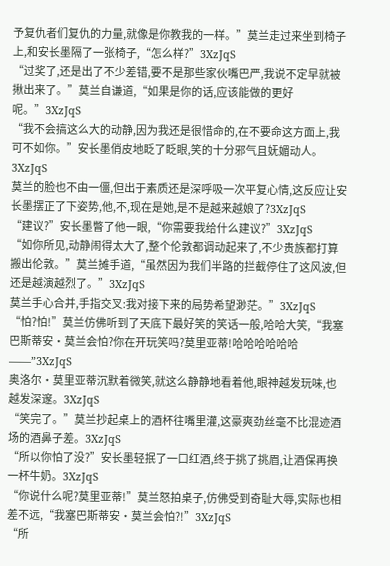予复仇者们复仇的力量,就像是你教我的一样。”莫兰走过来坐到椅子上,和安长墨隔了一张椅子,“怎么样?”3XzJqS
“过奖了,还是出了不少差错,要不是那些家伙嘴巴严,我说不定早就被揪出来了。”莫兰自谦道,“如果是你的话,应该能做的更好呢。”3XzJqS
“我不会搞这么大的动静,因为我还是很惜命的,在不要命这方面上,我可不如你。”安长墨俏皮地眨了眨眼,笑的十分邪气且妩媚动人。3XzJqS
莫兰的脸也不由一僵,但出于素质还是深呼吸一次平复心情,这反应让安长墨摆正了下姿势,他,不,现在是她,是不是越来越娘了?3XzJqS
“建议?”安长墨瞥了他一眼,“你需要我给什么建议?”3XzJqS
“如你所见,动静闹得太大了,整个伦敦都调动起来了,不少贵族都打算搬出伦敦。”莫兰摊手道,“虽然因为我们半路的拦截停住了这风波,但还是越演越烈了。”3XzJqS
莫兰手心合并,手指交叉:我对接下来的局势希望渺茫。”3XzJqS
“怕?怕!”莫兰仿佛听到了天底下最好笑的笑话一般,哈哈大笑,“我塞巴斯蒂安·莫兰会怕?你在开玩笑吗?莫里亚蒂!哈哈哈哈哈哈——”3XzJqS
奥洛尔·莫里亚蒂沉默着微笑,就这么静静地看着他,眼神越发玩味,也越发深邃。3XzJqS
“笑完了。”莫兰抄起桌上的酒杯往嘴里灌,这豪爽劲丝毫不比混迹酒场的酒鼻子差。3XzJqS
“所以你怕了没?”安长墨轻抿了一口红酒,终于挑了挑眉,让酒保再换一杯牛奶。3XzJqS
“你说什么呢?莫里亚蒂!”莫兰怒拍桌子,仿佛受到奇耻大辱,实际也相差不远,“我塞巴斯蒂安·莫兰会怕?!”3XzJqS
“所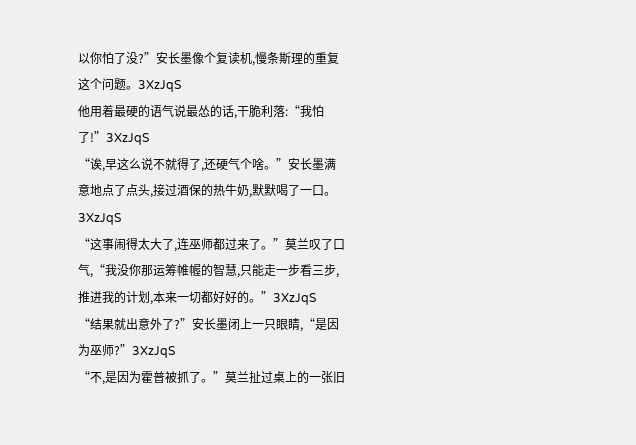以你怕了没?”安长墨像个复读机,慢条斯理的重复这个问题。3XzJqS
他用着最硬的语气说最怂的话,干脆利落:“我怕了!”3XzJqS
“诶,早这么说不就得了,还硬气个啥。”安长墨满意地点了点头,接过酒保的热牛奶,默默喝了一口。3XzJqS
“这事闹得太大了,连巫师都过来了。”莫兰叹了口气,“我没你那运筹帷幄的智慧,只能走一步看三步,推进我的计划,本来一切都好好的。”3XzJqS
“结果就出意外了?”安长墨闭上一只眼睛,“是因为巫师?”3XzJqS
“不,是因为霍普被抓了。”莫兰扯过桌上的一张旧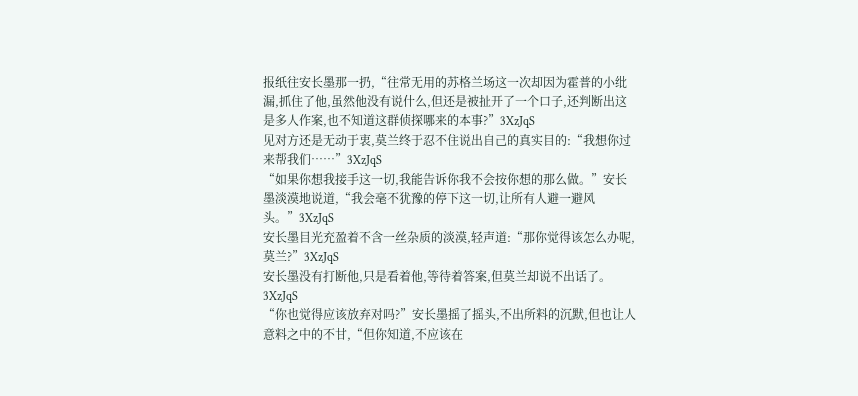报纸往安长墨那一扔,“往常无用的苏格兰场这一次却因为霍普的小纰漏,抓住了他,虽然他没有说什么,但还是被扯开了一个口子,还判断出这是多人作案,也不知道这群侦探哪来的本事?”3XzJqS
见对方还是无动于衷,莫兰终于忍不住说出自己的真实目的:“我想你过来帮我们……”3XzJqS
“如果你想我接手这一切,我能告诉你我不会按你想的那么做。”安长墨淡漠地说道,“我会毫不犹豫的停下这一切,让所有人避一避风头。”3XzJqS
安长墨目光充盈着不含一丝杂质的淡漠,轻声道:“那你觉得该怎么办呢,莫兰?”3XzJqS
安长墨没有打断他,只是看着他,等待着答案,但莫兰却说不出话了。3XzJqS
“你也觉得应该放弃对吗?”安长墨摇了摇头,不出所料的沉默,但也让人意料之中的不甘,“但你知道,不应该在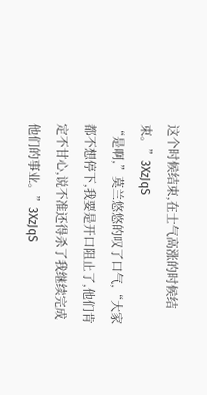这个时候结束,在士气高涨的时候结束。”3XzJqS
“是啊,”莫兰悠悠的叹了口气,“大家都不想停下,我要是开口阻止了,他们肯定不甘心,说不准还得杀了我继续完成他们的事业。”3XzJqS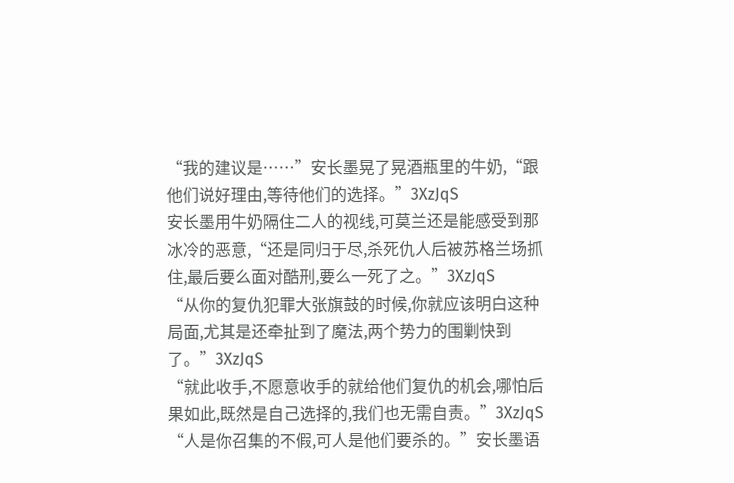“我的建议是……”安长墨晃了晃酒瓶里的牛奶,“跟他们说好理由,等待他们的选择。”3XzJqS
安长墨用牛奶隔住二人的视线,可莫兰还是能感受到那冰冷的恶意,“还是同归于尽,杀死仇人后被苏格兰场抓住,最后要么面对酷刑,要么一死了之。”3XzJqS
“从你的复仇犯罪大张旗鼓的时候,你就应该明白这种局面,尤其是还牵扯到了魔法,两个势力的围剿快到了。”3XzJqS
“就此收手,不愿意收手的就给他们复仇的机会,哪怕后果如此,既然是自己选择的,我们也无需自责。”3XzJqS
“人是你召集的不假,可人是他们要杀的。”安长墨语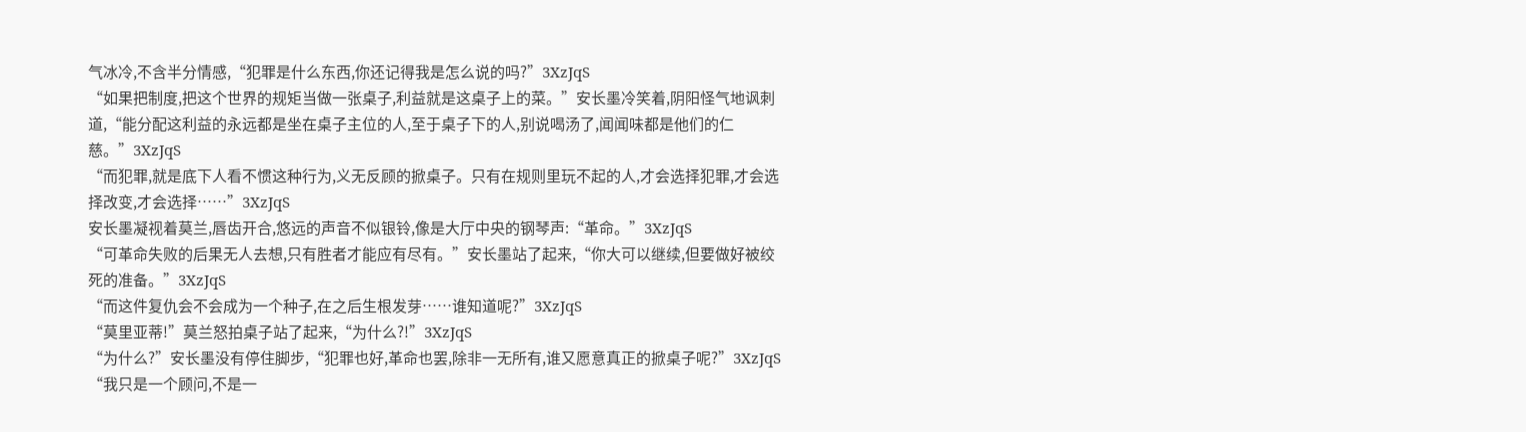气冰冷,不含半分情感,“犯罪是什么东西,你还记得我是怎么说的吗?”3XzJqS
“如果把制度,把这个世界的规矩当做一张桌子,利益就是这桌子上的菜。”安长墨冷笑着,阴阳怪气地讽刺道,“能分配这利益的永远都是坐在桌子主位的人,至于桌子下的人,别说喝汤了,闻闻味都是他们的仁慈。”3XzJqS
“而犯罪,就是底下人看不惯这种行为,义无反顾的掀桌子。只有在规则里玩不起的人,才会选择犯罪,才会选择改变,才会选择……”3XzJqS
安长墨凝视着莫兰,唇齿开合,悠远的声音不似银铃,像是大厅中央的钢琴声:“革命。”3XzJqS
“可革命失败的后果无人去想,只有胜者才能应有尽有。”安长墨站了起来,“你大可以继续,但要做好被绞死的准备。”3XzJqS
“而这件复仇会不会成为一个种子,在之后生根发芽……谁知道呢?”3XzJqS
“莫里亚蒂!”莫兰怒拍桌子站了起来,“为什么?!”3XzJqS
“为什么?”安长墨没有停住脚步,“犯罪也好,革命也罢,除非一无所有,谁又愿意真正的掀桌子呢?”3XzJqS
“我只是一个顾问,不是一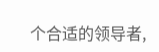个合适的领导者,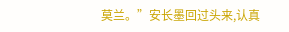莫兰。”安长墨回过头来,认真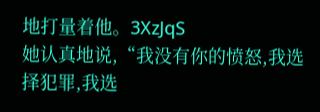地打量着他。3XzJqS
她认真地说,“我没有你的愤怒,我选择犯罪,我选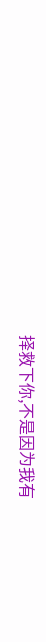择救下你,不是因为我有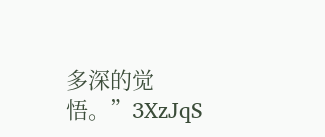多深的觉悟。”3XzJqS